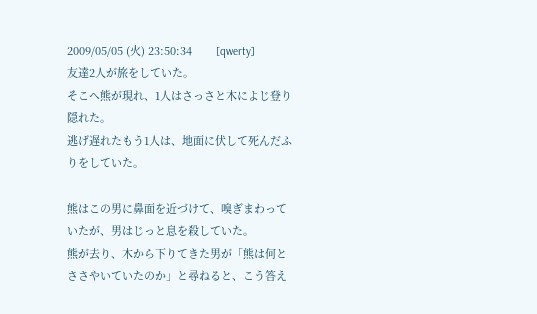2009/05/05 (火) 23:50:34        [qwerty]
友達2人が旅をしていた。
そこへ熊が現れ、1人はさっさと木によじ登り隠れた。
逃げ遅れたもう1人は、地面に伏して死んだふりをしていた。

熊はこの男に鼻面を近づけて、嗅ぎまわっていたが、男はじっと息を殺していた。
熊が去り、木から下りてきた男が「熊は何とささやいていたのか」と尋ねると、こう答え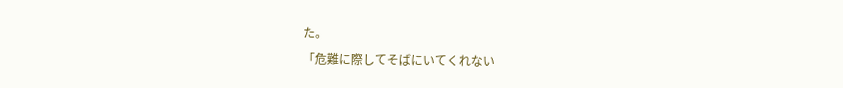た。
「危難に際してそばにいてくれない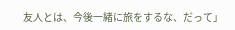友人とは、今後一緒に旅をするな、だって」